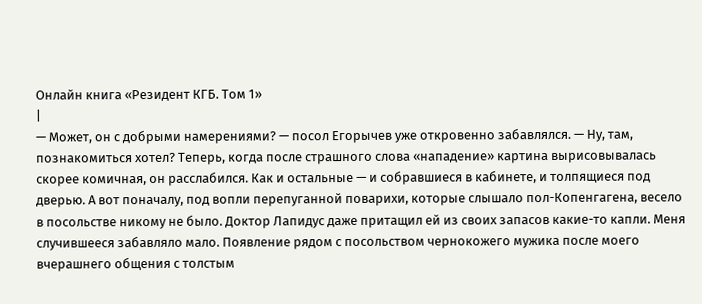Онлайн книга «Резидент КГБ. Том 1»
|
— Может, он с добрыми намерениями? — посол Егорычев уже откровенно забавлялся. — Ну, там, познакомиться хотел? Теперь, когда после страшного слова «нападение» картина вырисовывалась скорее комичная, он расслабился. Как и остальные — и собравшиеся в кабинете, и толпящиеся под дверью. А вот поначалу, под вопли перепуганной поварихи, которые слышало пол-Копенгагена, весело в посольстве никому не было. Доктор Лапидус даже притащил ей из своих запасов какие-то капли. Меня случившееся забавляло мало. Появление рядом с посольством чернокожего мужика после моего вчерашнего общения с толстым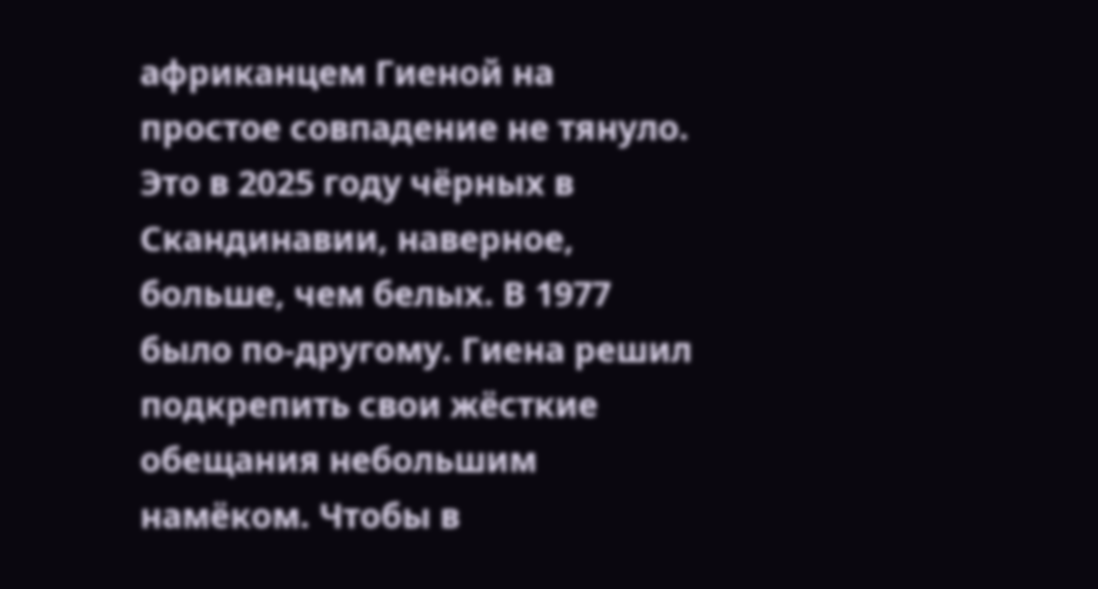африканцем Гиеной на простое совпадение не тянуло. Это в 2025 году чёрных в Скандинавии, наверное, больше, чем белых. В 1977 было по-другому. Гиена решил подкрепить свои жёсткие обещания небольшим намёком. Чтобы в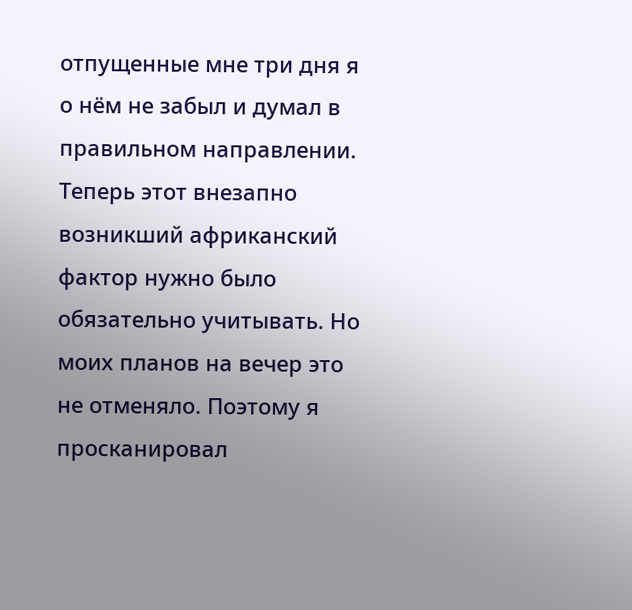отпущенные мне три дня я о нём не забыл и думал в правильном направлении. Теперь этот внезапно возникший африканский фактор нужно было обязательно учитывать. Но моих планов на вечер это не отменяло. Поэтому я просканировал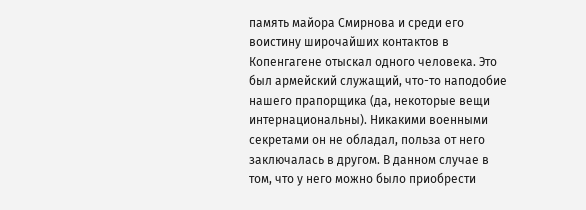память майора Смирнова и среди его воистину широчайших контактов в Копенгагене отыскал одного человека. Это был армейский служащий, что-то наподобие нашего прапорщика (да, некоторые вещи интернациональны). Никакими военными секретами он не обладал, польза от него заключалась в другом. В данном случае в том, что у него можно было приобрести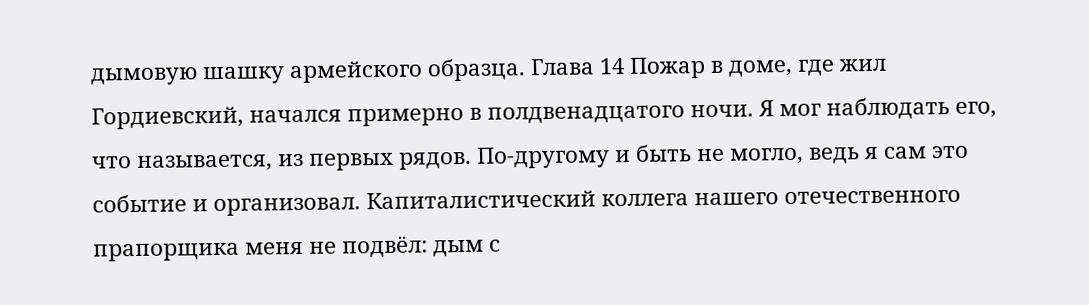дымовую шашку армейского образца. Глава 14 Пожар в доме, где жил Гордиевский, начался примерно в полдвенадцатого ночи. Я мог наблюдать его, что называется, из первых рядов. По-другому и быть не могло, ведь я сам это событие и организовал. Капиталистический коллега нашего отечественного прапорщика меня не подвёл: дым с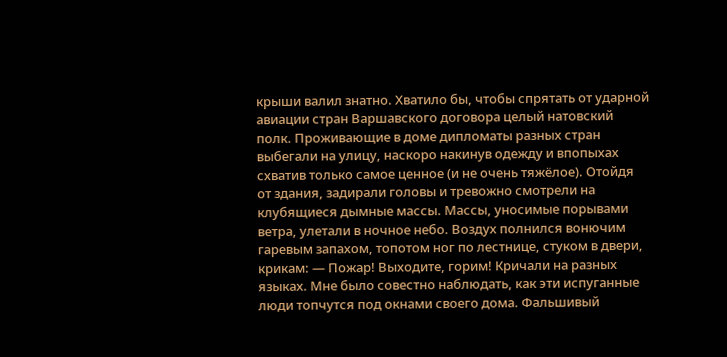крыши валил знатно. Хватило бы, чтобы спрятать от ударной авиации стран Варшавского договора целый натовский полк. Проживающие в доме дипломаты разных стран выбегали на улицу, наскоро накинув одежду и впопыхах схватив только самое ценное (и не очень тяжёлое). Отойдя от здания, задирали головы и тревожно смотрели на клубящиеся дымные массы. Массы, уносимые порывами ветра, улетали в ночное небо. Воздух полнился вонючим гаревым запахом, топотом ног по лестнице, стуком в двери, крикам: — Пожар! Выходите, горим! Кричали на разных языках. Мне было совестно наблюдать, как эти испуганные люди топчутся под окнами своего дома. Фальшивый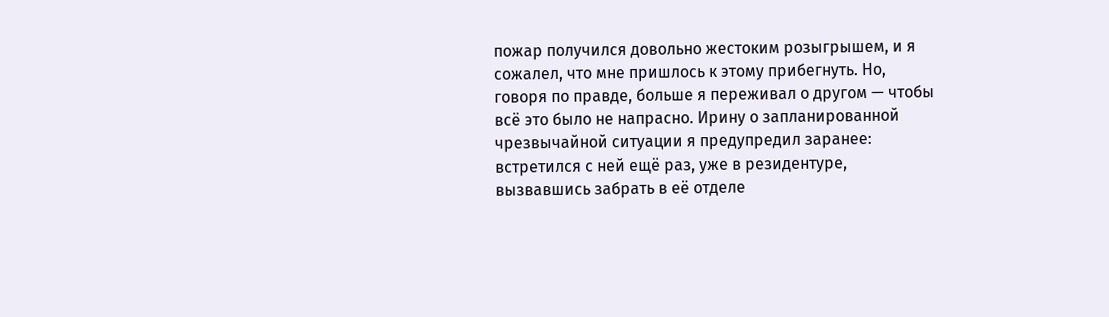пожар получился довольно жестоким розыгрышем, и я сожалел, что мне пришлось к этому прибегнуть. Но, говоря по правде, больше я переживал о другом — чтобы всё это было не напрасно. Ирину о запланированной чрезвычайной ситуации я предупредил заранее: встретился с ней ещё раз, уже в резидентуре, вызвавшись забрать в её отделе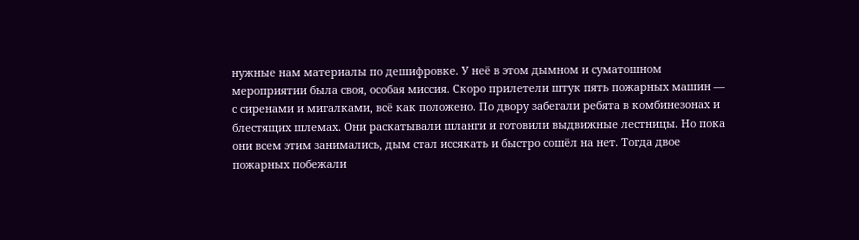нужные нам материалы по дешифровке. У неё в этом дымном и суматошном мероприятии была своя, особая миссия. Скоро прилетели штук пять пожарных машин — с сиренами и мигалками, всё как положено. По двору забегали ребята в комбинезонах и блестящих шлемах. Они раскатывали шланги и готовили выдвижные лестницы. Но пока они всем этим занимались, дым стал иссякать и быстро сошёл на нет. Тогда двое пожарных побежали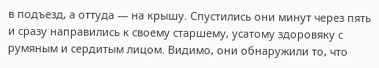в подъезд, а оттуда — на крышу. Спустились они минут через пять и сразу направились к своему старшему, усатому здоровяку с румяным и сердитым лицом. Видимо, они обнаружили то, что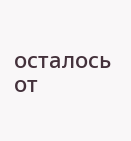осталось от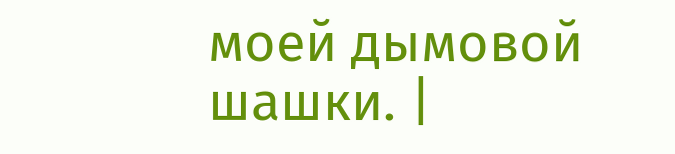моей дымовой шашки. |